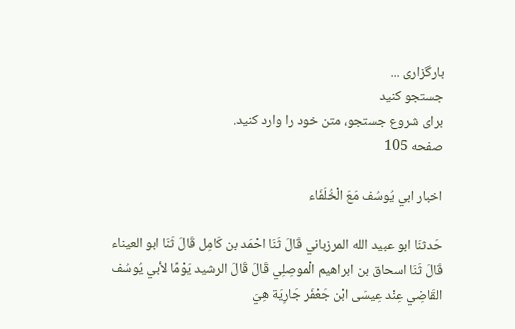بارگزاری ...
جستجو کنید
برای شروع جستجو، متن خود را وارد کنید.
صفحه 105

اخبار ابي يُوسُف مَعَ الْخُلَفَاء

حَدثنَا ابو عبيد الله المرزباني قَالَ ثَنَا احْمَد بن كَامِل قَالَ ثَنَا ابو العيناء قَالَ ثَنَا اسحاق بن ابراهيم الْموصِلِي قَالَ قَالَ الرشيد يَوْمًا لأبي يُوسُف القَاضِي عِنْد عِيسَى ابْن جَعْفَر جَارِيَة هِيَ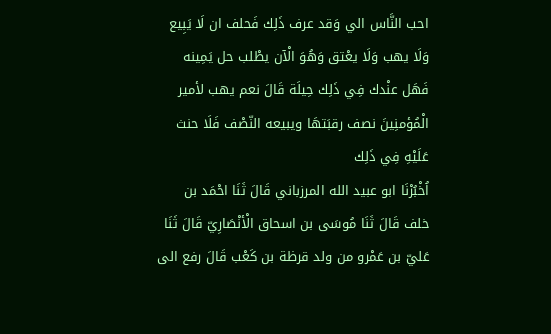احب النَّاس الي وَقد عرف ذَلِك فَحلف ان لَا يَبِيع وَلَا يهب وَلَا يعْتق وَهُوَ الْآن يطْلب حل يَمِينه فَهَل عنْدك فِي ذَلِك حِيلَة قَالَ نعم يهب لأمير الْمُؤمنِينَ نصف رقبَتهَا ويبيعه النّصْف فَلَا حنث عَلَيْهِ فِي ذَلِك
اُخْبُرْنَا ابو عبيد الله المرزباني قَالَ ثَنَا احْمَد بن خلف قَالَ ثَنَا مُوسَى بن اسحاق الْأنْصَارِيّ قَالَ ثَنَا عَليّ بن عَمْرو من ولد قرظة بن كَعْب قَالَ رفع الى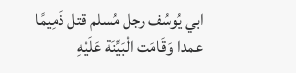ابي يُوسُف رجل مُسلم قتل ذَمِيمًا عمدا وَقَامَت الْبَيِّنَة عَلَيْهِ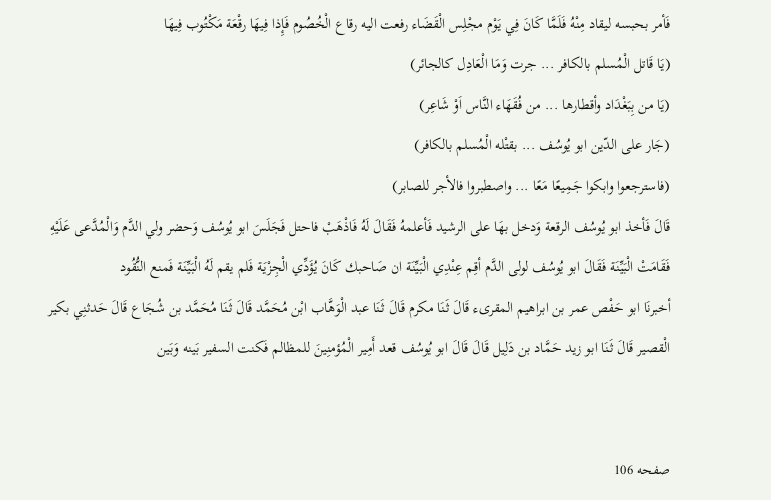فَأمر بحبسه ليقاد مِنْهُ فَلَمَّا كَانَ فِي يَوْم مجْلِس الْقَضَاء رفعت اليه رقاع الْخُصُوم فَإِذا فِيهَا رقْعَة مَكْتُوب فِيهَا
(يَا قَاتل الْمُسلم بالكافر ... جرت وَمَا الْعَادِل كالجائر)
(يَا من بِبَغْدَاد وأقطارها ... من فُقَهَاء النَّاس اَوْ شَاعِر)
(جَار على الدّين ابو يُوسُف ... بقتْله الْمُسلم بالكافر)
(فاسترجعوا وابكوا جَمِيعًا مَعًا ... واصطبروا فالأجر للصابر)
قَالَ فَأخذ ابو يُوسُف الرقعة وَدخل بهَا على الرشيد فَأعلمهُ فَقَالَ لَهُ فَاذْهَبْ فاحتل فَجَلَسَ ابو يُوسُف وَحضر ولي الدَّم وَالْمُدَّعى عَلَيْهِ فَقَامَتْ الْبَيِّنَة فَقَالَ ابو يُوسُف لولى الدَّم أقِم عِنْدِي الْبَيِّنَة ان صَاحبك كَانَ يُؤَدِّي الْجِزْيَة فَلم يقم لَهُ الْبَيِّنَة فَمنع النُّقُود
أخبرنَا ابو حَفْص عمر بن ابراهيم المقرىء قَالَ ثَنَا مكرم قَالَ ثَنَا عبد الْوَهَّاب ابْن مُحَمَّد قَالَ ثَنَا مُحَمَّد بن شُجَاع قَالَ حَدثنِي بكير الْقصير قَالَ ثَنَا ابو زيد حَمَّاد بن دَلِيل قَالَ قَالَ ابو يُوسُف قعد أَمِير الْمُؤمنِينَ للمظالم فَكنت السفير بَينه وَبَين


صفحه 106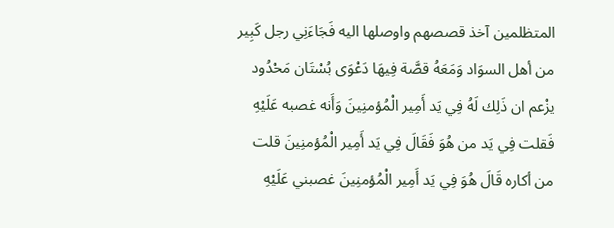المتظلمين آخذ قصصهم واوصلها اليه فَجَاءَنِي رجل كَبِير من أهل السوَاد وَمَعَهُ قصَّة فِيهَا دَعْوَى بُسْتَان مَحْدُود يزْعم ان ذَلِك لَهُ فِي يَد أَمِير الْمُؤمنِينَ وَأَنه غصبه عَلَيْهِ فَقلت فِي يَد من هُوَ فَقَالَ فِي يَد أَمِير الْمُؤمنِينَ قلت من أكاره قَالَ هُوَ فِي يَد أَمِير الْمُؤمنِينَ غصبني عَلَيْهِ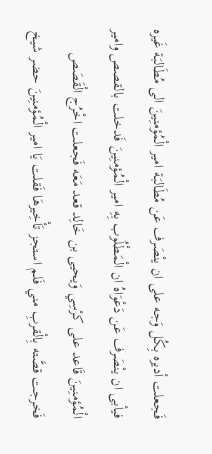فَجعلت أديره بِكُل وَجه على ان ينْصَرف عَن مُطَالبَة امير الْمُؤمنِينَ الى مُطَالبَة غَيره فيأبى ان ينْصَرف عَن دَعْوَاهُ ان الْمَطْلُوب بِهِ امير الْمُؤمنِينَ فَدخلت بالقصص وامير الْمُؤمنِينَ قَاعد على كرْسِي وَيحيى بن خَالِد قعد مَعَه فَجعلت اخْرُج الْقَصَص فَخرجت قصَّته بِالْقربِ مني فَلم استجز تَأْخِيرهَا فَقلت يَا امير الْمُؤمنِينَ حضر شيخ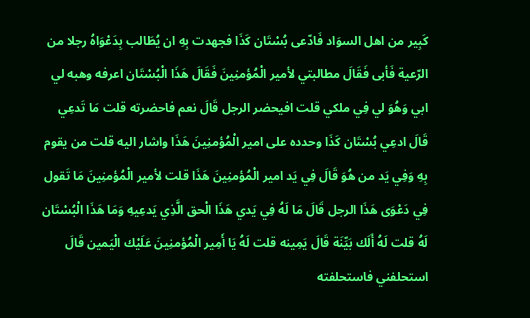كَبِير من اهل السوَاد فَادّعى بُسْتَان كَذَا فجهدت بِهِ ان يُطَالب بِدَعْوَاهُ رجلا من الرّعية فَأبى فَقَالَ مطالبتي لأمير الْمُؤمنِينَ فَقَالَ هَذَا الْبُسْتَان اعرفه وهبه لي ابي وَهُوَ لي فِي ملكي قلت افيحضر الرجل قَالَ نعم فاحضرته قلت مَا تَدعِي قَالَ ادعِي بُسْتَان كَذَا وحدده على امير الْمُؤمنِينَ هَذَا واشار اليه قلت من يقوم بِهِ وَفِي يَد من هُوَ قَالَ فِي يَد امير الْمُؤمنِينَ هَذَا قلت لأمير الْمُؤمنِينَ مَا تَقول فِي دَعْوَى هَذَا الرجل قَالَ مَا لَهُ فِي يَدي هَذَا الْحق الَّذِي يَدعِيهِ وَمَا هَذَا الْبُسْتَان لَهُ قلت لَهُ أَلَك بَيِّنَة قَالَ يَمِينه قلت لَهُ يَا أَمِير الْمُؤمنِينَ عَلَيْك الْيَمين قَالَ استحلفني فاستحلفته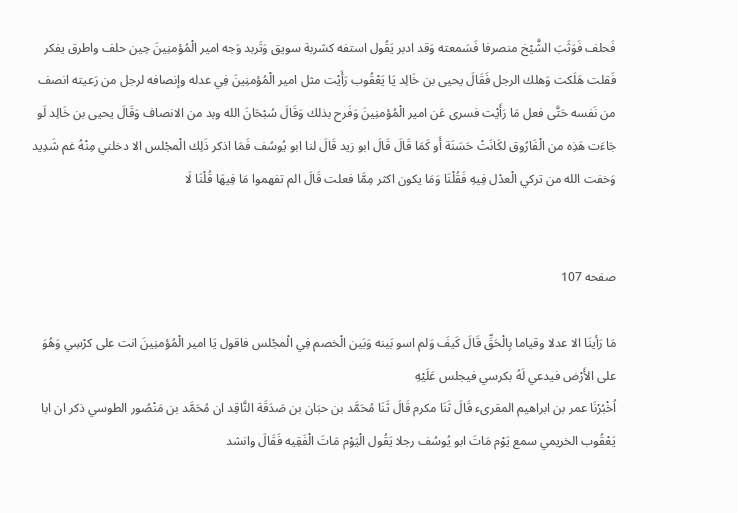فَحلف فَوَثَبَ الشَّيْخ منصرفا فَسَمعته وَقد ادبر يَقُول استفه كشربة سويق وَتَربد وَجه امير الْمُؤمنِينَ حِين حلف واطرق يفكر فَقلت هَلَكت وَهلك الرجل فَقَالَ يحيى بن خَالِد يَا يَعْقُوب رَأَيْت مثل امير الْمُؤمنِينَ فِي عدله وإنصافه لرجل من رَعيته انصف من نَفسه حَتَّى فعل مَا رَأَيْت فسرى عَن امير الْمُؤمنِينَ وَفَرح بذلك وَقَالَ سُبْحَانَ الله وبد من الانصاف وَقَالَ يحيى بن خَالِد لَو جَاءَت هَذِه من الْفَارُوق لكَانَتْ حَسَنَة أَو كَمَا قَالَ قَالَ ابو زيد قَالَ لنا ابو يُوسُف فَمَا اذكر ذَلِك الْمجْلس الا دخلني مِنْهُ غم شَدِيد وَخفت الله من تركي الْعدْل فِيهِ فَقُلْنَا وَمَا يكون اكثر مِمَّا فعلت قَالَ الم تفهموا مَا فِيهَا قُلْنَا لَا


صفحه 107

مَا رَأينَا الا عدلا وقياما بِالْحَقِّ قَالَ كَيفَ وَلم اسو بَينه وَبَين الْخصم فِي الْمجْلس فاقول يَا امير الْمُؤمنِينَ انت على كرْسِي وَهُوَ على الأَرْض فيدعي لَهُ بكرسي فيجلس عَلَيْهِ
اُخْبُرْنَا عمر بن ابراهيم المقرىء قَالَ ثَنَا مكرم قَالَ ثَنَا مُحَمَّد بن حبَان بن صَدَقَة النَّاقِد ان مُحَمَّد بن مَنْصُور الطوسي ذكر ان ابا يَعْقُوب الخريمي سمع يَوْم مَاتَ ابو يُوسُف رجلا يَقُول الْيَوْم مَاتَ الْفَقِيه فَقَالَ وانشد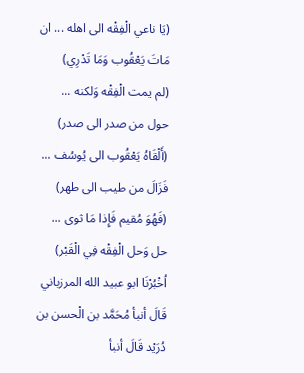(يَا ناعي الْفِقْه الى اهله ... ان مَاتَ يَعْقُوب وَمَا تَدْرِي)
(لم يمت الْفِقْه وَلكنه ... حول من صدر الى صدر)
(أَلْقَاهُ يَعْقُوب الى يُوسُف ... فَزَالَ من طيب الى طهر)
(فَهُوَ مُقيم فَإِذا مَا ثوى ... حل وَحل الْفِقْه فِي الْقَبْر)
اُخْبُرْنَا ابو عبيد الله المرزباني قَالَ أنبأ مُحَمَّد بن الْحسن بن دُرَيْد قَالَ أنبأ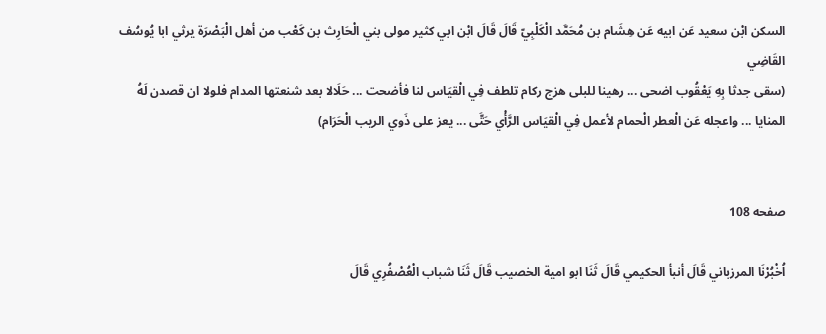السكن ابْن سعيد عَن ابيه عَن هِشَام بن مُحَمَّد الْكَلْبِيّ قَالَ قَالَ ابْن ابي كثير مولى بني الْحَارِث بن كَعْب من أهل الْبَصْرَة يرثي ابا يُوسُف القَاضِي
(سقى جدثا بِهِ يَعْقُوب اضحى ... رهينا للبلى هزج ركام تلطف فِي الْقيَاس لنا فأضحت ... حَلَالا بعد شنعتها المدام فلولا ان قصدن لَهُ المنايا ... واعجله عَن الْعطر الْحمام لأعمل فِي الْقيَاس الرَّأْي حَتَّى ... يعز على ذَوي الريب الْحَرَام)


صفحه 108

اُخْبُرْنَا المرزباني قَالَ أنبأ الحكيمي قَالَ ثَنَا ابو امية الخصيب قَالَ ثَنَا شباب الْعُصْفُرِي قَالَ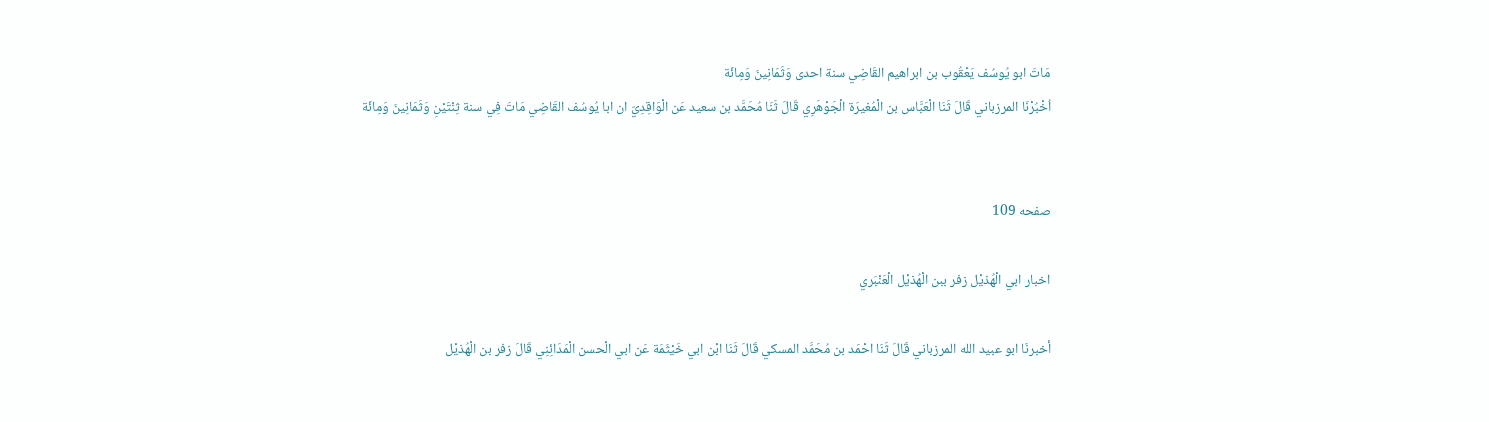مَاتَ ابو يُوسُف يَعْقُوب بن ابراهيم القَاضِي سنة احدى وَثَمَانِينَ وَمِائَة
اُخْبُرْنَا المرزباني قَالَ ثَنَا الْعَبَّاس بن الْمُغيرَة الْجَوْهَرِي قَالَ ثَنَا مُحَمَّد بن سعيد عَن الْوَاقِدِيّ ان ابا يُوسُف القَاضِي مَاتَ فِي سنة ثِنْتَيْنِ وَثَمَانِينَ وَمِائَة


صفحه 109

اخبار ابي الْهُذيْل زفر ببن الْهُذيْل الْعَنْبَري

أخبرنَا ابو عبيد الله المرزباني قَالَ ثَنَا احْمَد بن مُحَمَّد المسكي قَالَ ثَنَا ابْن ابي خَيْثَمَة عَن ابي الْحسن الْمَدَائِنِي قَالَ زفر بن الْهُذيْل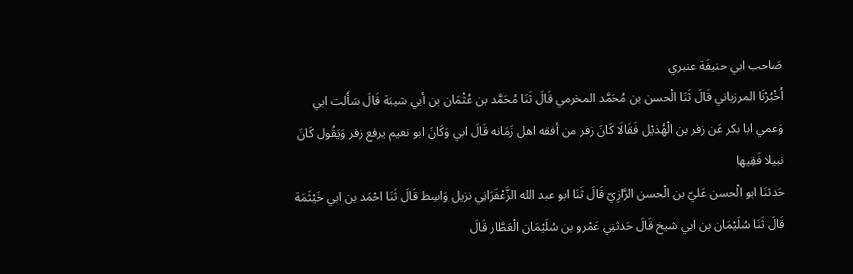صَاحب ابي حنيفَة عنبري
اُخْبُرْنَا المرزباني قَالَ ثَنَا الْحسن بن مُحَمَّد المخرمي قَالَ ثَنَا مُحَمَّد بن عُثْمَان بن أبي شيبَة قَالَ سَأَلت ابي وَعمي ابا بكر عَن زفر بن الْهُذيْل فَقَالَا كَانَ زفر من أفقه اهل زَمَانه قَالَ ابي وَكَانَ ابو نعيم يرفع زفر وَيَقُول كَانَ نبيلا فَقِيها
حَدثنَا ابو الْحسن عَليّ بن الْحسن الرَّازِيّ قَالَ ثَنَا ابو عبد الله الزَّعْفَرَانِي نزيل وَاسِط قَالَ ثَنَا احْمَد بن ابي خَيْثَمَة قَالَ ثَنَا سُلَيْمَان بن ابي شيخ قَالَ حَدثنِي عَمْرو بن سُلَيْمَان الْعَطَّار قَالَ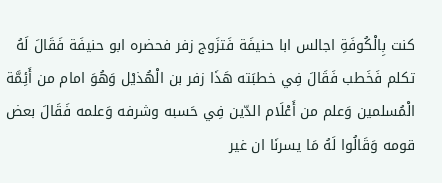كنت بِالْكُوفَةِ اجالس ابا حنيفَة فَتزَوج زفر فحضره ابو حنيفَة فَقَالَ لَهُ تكلم فَخَطب فَقَالَ فِي خطبَته هَذَا زفر بن الْهُذيْل وَهُوَ امام من أَئِمَّة الْمُسلمين وَعلم من أَعْلَام الدّين فِي حَسبه وشرفه وَعلمه فَقَالَ بعض قومه وَقَالُوا لَهُ مَا يسرنَا ان غير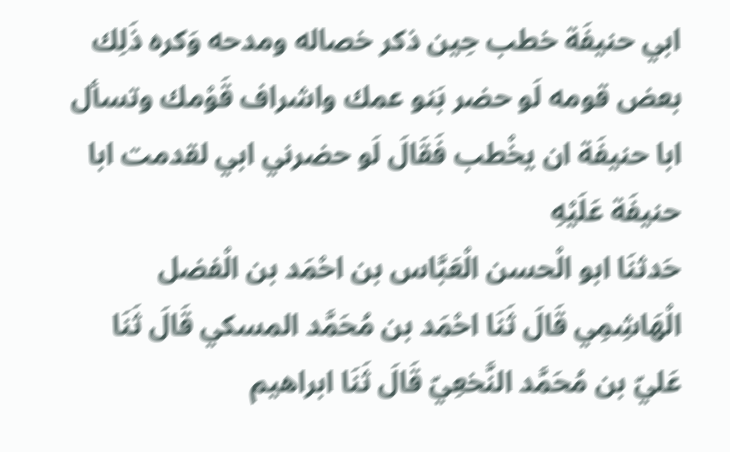ابي حنيفَة خطب حِين ذكر خصاله ومدحه وَكره ذَلِك بعض قومه لَو حضر بَنو عمك واشراف قَوْمك وتسأل ابا حنيفَة ان يخْطب فَقَالَ لَو حضرني ابي لقدمت ابا حنيفَة عَلَيْهِ
حَدثنَا ابو الْحسن الْعَبَّاس بن احْمَد بن الْفضل الْهَاشِمِي قَالَ ثَنَا احْمَد بن مُحَمَّد المسكي قَالَ ثَنَا عَليّ بن مُحَمَّد النَّخعِيّ قَالَ ثَنَا ابراهيم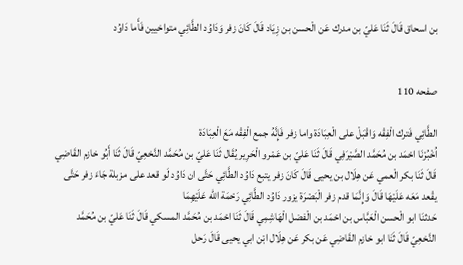بن اسحاق قَالَ ثَنَا عَليّ بن مدرك عَن الْحسن بن زِيَاد قَالَ كَانَ زفر وَدَاوُد الطَّائِي متواخيين فَأَما دَاوُد


صفحه 110

الطَّائِي فَترك الْفِقْه وَاقْبَلْ على الْعِبَادَة واما زفر فَإِنَّهُ جمع الْفِقْه مَعَ الْعِبَادَة
اُخْبُرْنَا احْمَد بن مُحَمَّد الصَّيْرَفِي قَالَ ثَنَا عَليّ بن عَمْرو الْحَرِير يُقَال ثَنَا عَليّ بن مُحَمَّد النَّخعِيّ قَالَ ثَنَا أَبُو خازم القَاضِي قَالَ ثَنَا بكر الْعمي عَن هِلَال بن يحيى قَالَ كَانَ زفر يتبع دَاوُد الطَّائِي حَتَّى ان دَاوُد لَو قعد على مزبلة جَاءَ زفر حَتَّى يقْعد مَعَه عَلَيْهَا قَالَ وَإِنَّمَا قدم زفر الْبَصْرَة يزور دَاوُد الطَّائِي رَحْمَة الله عَلَيْهِمَا
حَدثنَا ابو الْحسن الْعَبَّاس بن احْمَد بن الْفضل الْهَاشِمِي قَالَ ثَنَا احْمَد بن مُحَمَّد المسكي قَالَ ثَنَا عَليّ بن مُحَمَّد النَّخعِيّ قَالَ ثَنَا ابو خازم القَاضِي عَن بكر عَن هِلَال ابْن ابي يحيى قَالَ رَحل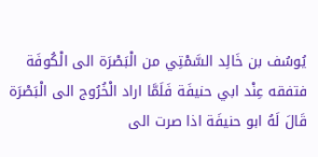يُوسُف بن خَالِد السَّمْتِي من الْبَصْرَة الى الْكُوفَة فتفقه عِنْد ابي حنيفَة فَلَمَّا اراد الْخُرُوج الى الْبَصْرَة قَالَ لَهُ ابو حنيفَة اذا صرت الى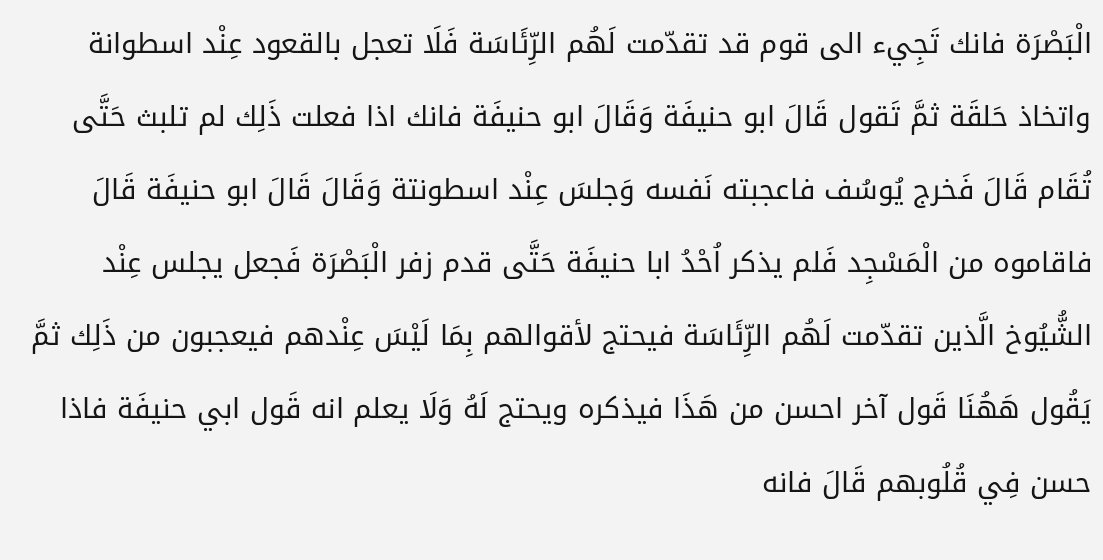الْبَصْرَة فانك تَجِيء الى قوم قد تقدّمت لَهُم الرِّئَاسَة فَلَا تعجل بالقعود عِنْد اسطوانة واتخاذ حَلقَة ثمَّ تَقول قَالَ ابو حنيفَة وَقَالَ ابو حنيفَة فانك اذا فعلت ذَلِك لم تلبث حَتَّى تُقَام قَالَ فَخرج يُوسُف فاعجبته نَفسه وَجلسَ عِنْد اسطونتة وَقَالَ قَالَ ابو حنيفَة قَالَ فاقاموه من الْمَسْجِد فَلم يذكر اُحْدُ ابا حنيفَة حَتَّى قدم زفر الْبَصْرَة فَجعل يجلس عِنْد الشُّيُوخ الَّذين تقدّمت لَهُم الرِّئَاسَة فيحتج لأقوالهم بِمَا لَيْسَ عِنْدهم فيعجبون من ذَلِك ثمَّ يَقُول هَهُنَا قَول آخر احسن من هَذَا فيذكره ويحتج لَهُ وَلَا يعلم انه قَول ابي حنيفَة فاذا حسن فِي قُلُوبهم قَالَ فانه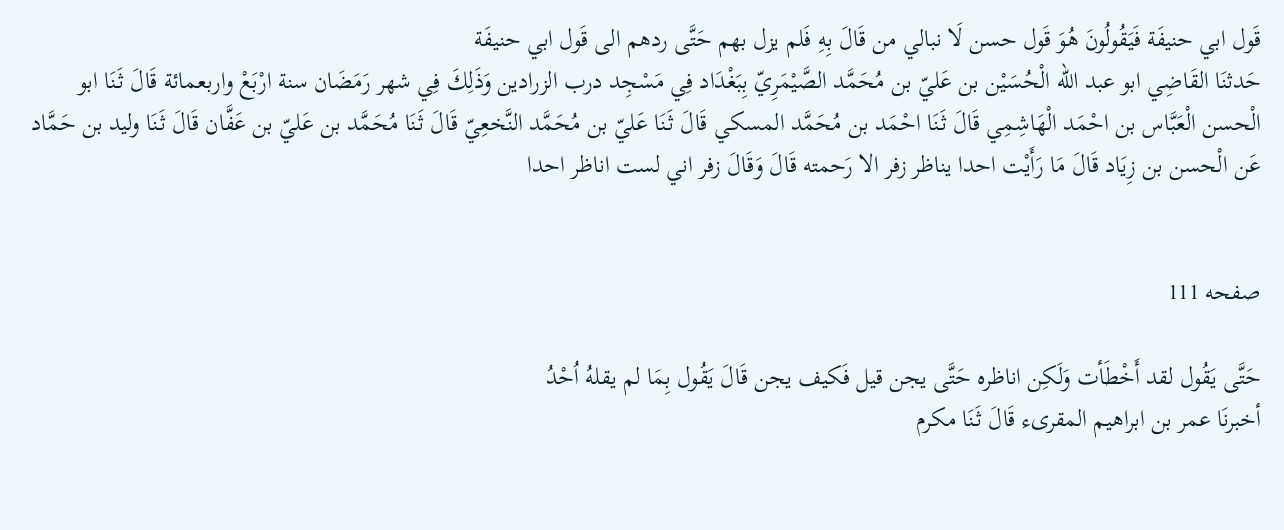قَول ابي حنيفَة فَيَقُولُونَ هُوَ قَول حسن لَا نبالي من قَالَ بِهِ فَلم يزل بهم حَتَّى ردهم الى قَول ابي حنيفَة
حَدثنَا القَاضِي ابو عبد الله الْحُسَيْن بن عَليّ بن مُحَمَّد الصَّيْمَرِيّ بِبَغْدَاد فِي مَسْجِد درب الزرادين وَذَلِكَ فِي شهر رَمَضَان سنة ارْبَعْ واربعمائة قَالَ ثَنَا ابو الْحسن الْعَبَّاس بن احْمَد الْهَاشِمِي قَالَ ثَنَا احْمَد بن مُحَمَّد المسكي قَالَ ثَنَا عَليّ بن مُحَمَّد النَّخعِيّ قَالَ ثَنَا مُحَمَّد بن عَليّ بن عَفَّان قَالَ ثَنَا وليد بن حَمَّاد عَن الْحسن بن زِيَاد قَالَ مَا رَأَيْت احدا يناظر زفر الا رَحمته قَالَ وَقَالَ زفر اني لست اناظر احدا


صفحه 111

حَتَّى يَقُول لقد أَخْطَأت وَلَكِن اناظره حَتَّى يجن قيل فَكيف يجن قَالَ يَقُول بِمَا لم يقلهُ اُحْدُ
أخبرنَا عمر بن ابراهيم المقرىء قَالَ ثَنَا مكرم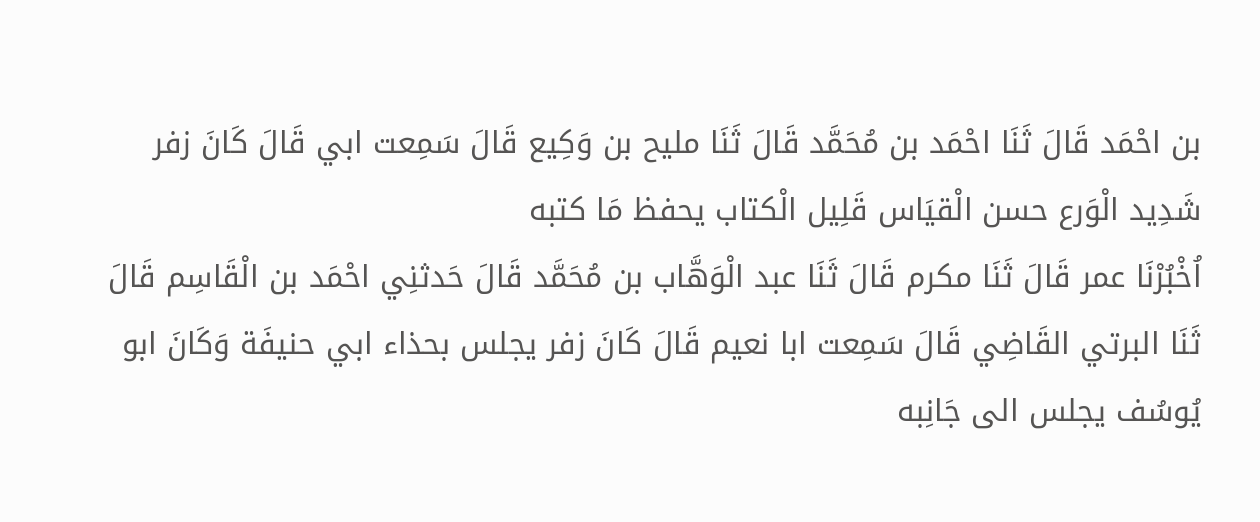بن احْمَد قَالَ ثَنَا احْمَد بن مُحَمَّد قَالَ ثَنَا مليح بن وَكِيع قَالَ سَمِعت ابي قَالَ كَانَ زفر شَدِيد الْوَرع حسن الْقيَاس قَلِيل الْكتاب يحفظ مَا كتبه
اُخْبُرْنَا عمر قَالَ ثَنَا مكرم قَالَ ثَنَا عبد الْوَهَّاب بن مُحَمَّد قَالَ حَدثنِي احْمَد بن الْقَاسِم قَالَ ثَنَا البرتي القَاضِي قَالَ سَمِعت ابا نعيم قَالَ كَانَ زفر يجلس بحذاء ابي حنيفَة وَكَانَ ابو يُوسُف يجلس الى جَانِبه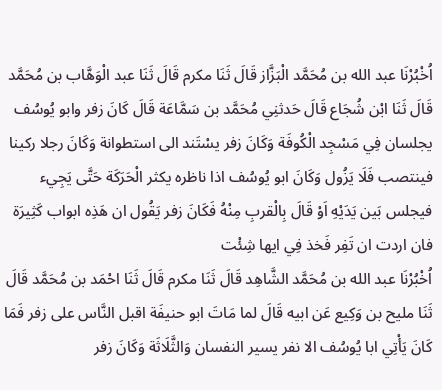اُخْبُرْنَا عبد الله بن مُحَمَّد الْبَزَّاز قَالَ ثَنَا مكرم قَالَ ثَنَا عبد الْوَهَّاب بن مُحَمَّد قَالَ ثَنَا ابْن شُجَاع قَالَ حَدثنِي مُحَمَّد بن سَمَّاعَة قَالَ كَانَ زفر وابو يُوسُف يجلسان فِي مَسْجِد الْكُوفَة وَكَانَ زفر يسْتَند الى استطوانة وَكَانَ رجلا ركينا فينتصب فَلَا يَزُول وَكَانَ ابو يُوسُف اذا ناظره يكثر الْحَرَكَة حَتَّى يَجِيء فيجلس بَين يَدَيْهِ اَوْ قَالَ بِالْقربِ مِنْهُ فَكَانَ زفر يَقُول ان هَذِه ابواب كَثِيرَة فان اردت ان تَفِر فَخذ فِي ايها شِئْت
اُخْبُرْنَا عبد الله بن مُحَمَّد الشَّاهِد قَالَ ثَنَا مكرم قَالَ ثَنَا احْمَد بن مُحَمَّد قَالَ ثَنَا مليح بن وَكِيع عَن ابيه قَالَ لما مَاتَ ابو حنيفَة اقبل النَّاس على زفر فَمَا كَانَ يَأْتِي ابا يُوسُف الا نفر يسير النفسان وَالثَّلَاثَة وَكَانَ زفر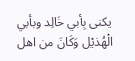يكنى بِأبي خَالِد وبأبي الْهُذيْل وَكَانَ من اهل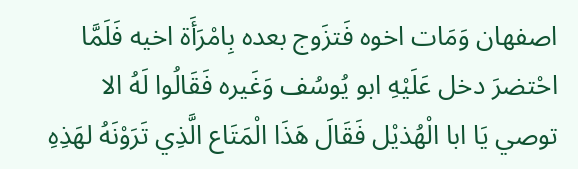اصفهان وَمَات اخوه فَتزَوج بعده بِامْرَأَة اخيه فَلَمَّا احْتضرَ دخل عَلَيْهِ ابو يُوسُف وَغَيره فَقَالُوا لَهُ الا توصي يَا ابا الْهُذيْل فَقَالَ هَذَا الْمَتَاع الَّذِي تَرَوْنَهُ لهَذِهِ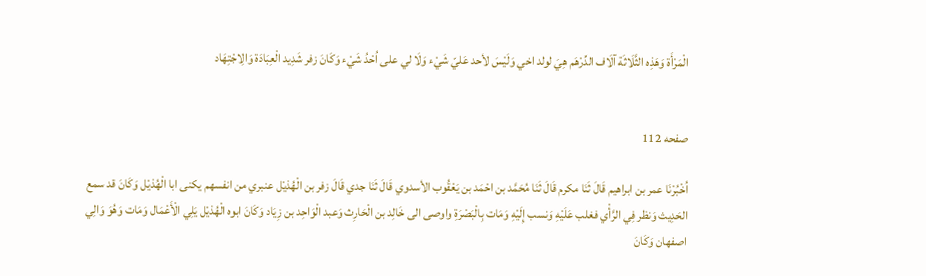الْمَرْأَة وَهَذِه الثَّلَاثَة آلَاف الدِّرْهَم هِيَ لولد اخي وَلَيْسَ لأحد عَليّ شَيْء وَلَا لي على اُحْدُ شَيْء وَكَانَ زفر شَدِيد الْعِبَادَة وَالِاجْتِهَاد


صفحه 112

اُخْبُرْنَا عمر بن ابراهيم قَالَ ثَنَا مكرم قَالَ ثَنَا مُحَمَّد بن احْمَد بن يَعْقُوب الأسدوي قَالَ ثَنَا جدي قَالَ زفر بن الْهُذيْل عنبري من انفسهم يكنى ابا الْهُذيْل وَكَانَ قد سمع الحَدِيث وَنظر فِي الرَّأْي فغلب عَلَيْهِ وَنسب إِلَيْهِ وَمَات بِالْبَصْرَةِ واوصى الى خَالِد بن الْحَارِث وَعبد الْوَاحِد بن زِيَاد وَكَانَ ابوه الْهُذيْل يَلِي الْأَعْمَال وَمَات وَهُوَ وَالِي اصفهان وَكَانَ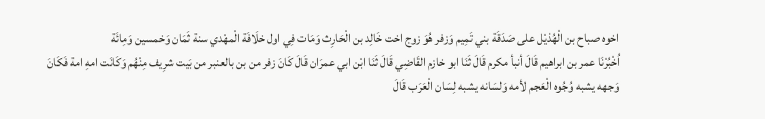اخوه صباح بن الْهُذيْل على صَدَقَة بني تَمِيم وَزفر هُوَ زوج اخت خَالِد بن الْحَارِث وَمَات فِي اول خلَافَة الْمهْدي سنة ثَمَان وَخمسين وَمِائَة
اُخْبُرْنَا عمر بن ابراهيم قَالَ أنبأ مكرم قَالَ ثَنَا ابو خازم القَاضِي قَالَ ثَنَا ابْن ابي عمرَان قَالَ كَانَ زفر من بن بالعنبر من بَيت شرِيف مِنْهُم وَكَانَت امهِ امة فَكَانَ وَجهه يشبه وُجُوه الْعَجم لأمه وَلسَانه يشبه لِسَان الْعَرَب قَالَ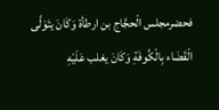فحضرمجلس الْحجَّاج بن ارطأة وَكَانَ يتَوَلَّى الْقَضَاء بِالْكُوفَةِ وَكَانَ يغلب عَلَيْهِ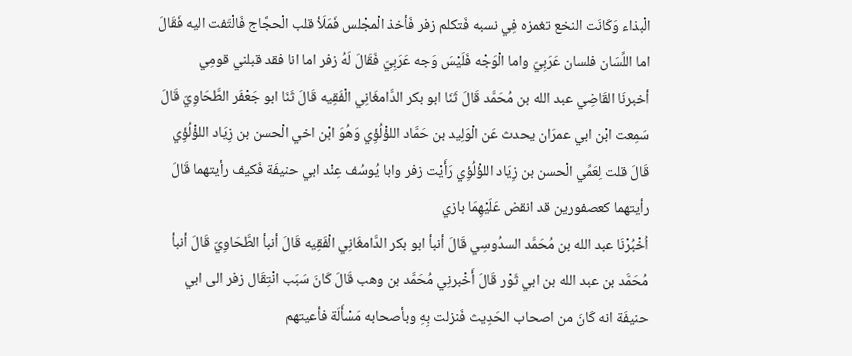الْبذاء وَكَانَت النخع تغمزه فِي نسبه فَتكلم زفر فَأخذ الْمجْلس فَمَلَأ قلب الْحجَّاج فَالْتَفت اليه فَقَالَ اما اللِّسَان فلسان عَرَبِيّ واما الْوَجْه فَلَيْسَ وَجه عَرَبِيّ فَقَالَ لَهُ زفر اما انا فقد قبلني قومِي
أخبرنَا القَاضِي عبد الله بن مُحَمَّد قَالَ ثَنَا ابو بكر الدَّامغَانِي الْفَقِيه قَالَ ثَنَا ابو جَعْفَر الطَّحَاوِيّ قَالَ سَمِعت ابْن ابي عمرَان يحدث عَن الْوَلِيد بن حَمَّاد اللؤْلُؤِي وَهُوَ ابْن اخي الْحسن بن زِيَاد اللؤْلُؤِي قَالَ قلت لِعَمِّي الْحسن بن زِيَاد اللؤْلُؤِي رَأَيْت زفر وابا يُوسُف عِنْد ابي حنيفَة فَكيف رأيتهما قَالَ رأيتهما كعصفورين قد انقض عَلَيْهِمَا بازي
اُخْبُرْنَا عبد الله بن مُحَمَّد السدُوسِي قَالَ أنبأ ابو بكر الدَّامغَانِي الْفَقِيه قَالَ أنبأ الطَّحَاوِيّ قَالَ أنبأ مُحَمَّد بن عبد الله بن ابي ثَوْر قَالَ أَخْبرنِي مُحَمَّد بن وهب قَالَ كَانَ سَبَب انْتِقَال زفر الى ابي حنيفَة انه كَانَ من اصحاب الحَدِيث فَنزلت بِهِ وبأصحابه مَسْأَلَة فأعيتهم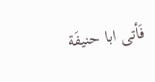فَأتى ابا حنيفَة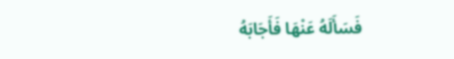فَسَأَلَهُ عَنْهَا فَأَجَابَهُ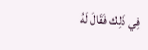فِي ذَلِك فَقَالَ لَهُ